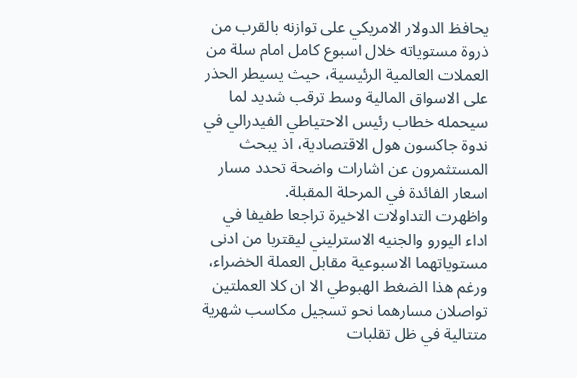يحافظ الدولار الامريكي على توازنه بالقرب من ذروة مستوياته خلال اسبوع كامل امام سلة من العملات العالمية الرئيسية، حيث يسيطر الحذر على الاسواق المالية وسط ترقب شديد لما سيحمله خطاب رئيس الاحتياطي الفيدرالي في ندوة جاكسون هول الاقتصادية، اذ يبحث المستثمرون عن اشارات واضحة تحدد مسار اسعار الفائدة في المرحلة المقبلة.
واظهرت التداولات الاخيرة تراجعا طفيفا في اداء اليورو والجنيه الاسترليني ليقتربا من ادنى مستوياتهما الاسبوعية مقابل العملة الخضراء، ورغم هذا الضغط الهبوطي الا ان كلا العملتين تواصلان مسارهما نحو تسجيل مكاسب شهرية متتالية في ظل تقلبات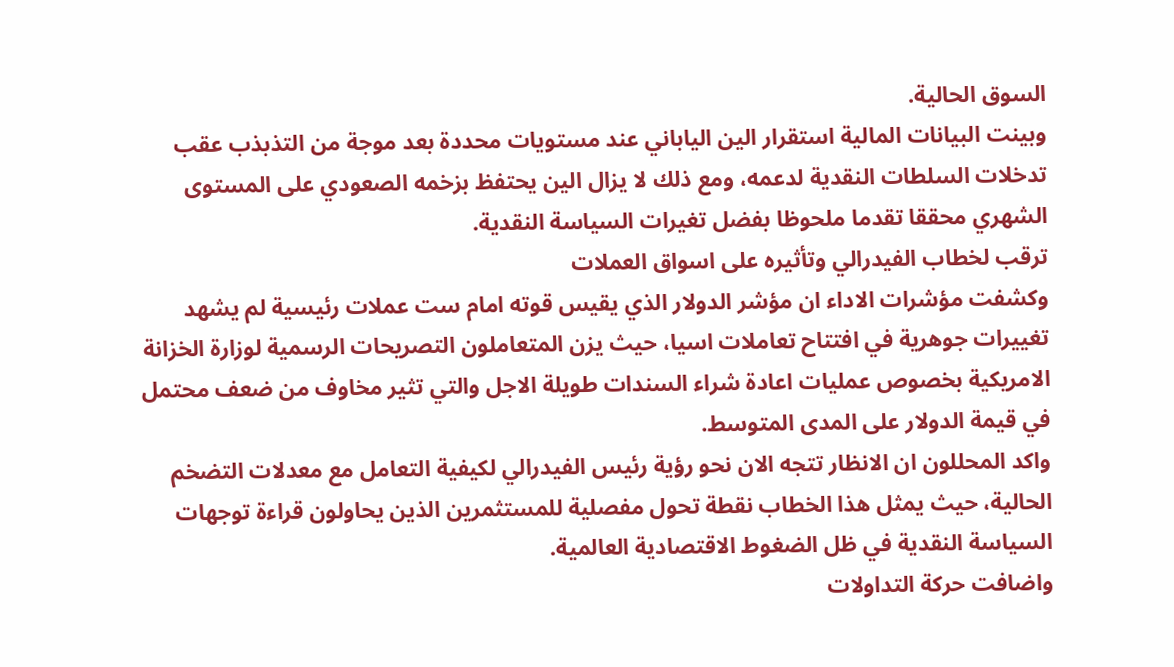السوق الحالية.
وبينت البيانات المالية استقرار الين الياباني عند مستويات محددة بعد موجة من التذبذب عقب تدخلات السلطات النقدية لدعمه، ومع ذلك لا يزال الين يحتفظ بزخمه الصعودي على المستوى الشهري محققا تقدما ملحوظا بفضل تغيرات السياسة النقدية.
ترقب لخطاب الفيدرالي وتأثيره على اسواق العملات
وكشفت مؤشرات الاداء ان مؤشر الدولار الذي يقيس قوته امام ست عملات رئيسية لم يشهد تغييرات جوهرية في افتتاح تعاملات اسيا، حيث يزن المتعاملون التصريحات الرسمية لوزارة الخزانة الامريكية بخصوص عمليات اعادة شراء السندات طويلة الاجل والتي تثير مخاوف من ضعف محتمل في قيمة الدولار على المدى المتوسط.
واكد المحللون ان الانظار تتجه الان نحو رؤية رئيس الفيدرالي لكيفية التعامل مع معدلات التضخم الحالية، حيث يمثل هذا الخطاب نقطة تحول مفصلية للمستثمرين الذين يحاولون قراءة توجهات السياسة النقدية في ظل الضغوط الاقتصادية العالمية.
واضافت حركة التداولات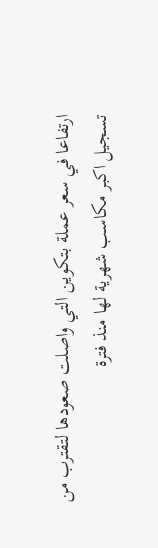ارتفاعا في سعر عملة بتكوين التي واصلت صعودها لتقترب من تسجيل اكبر مكاسب شهرية لها منذ فترة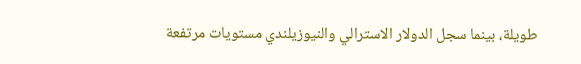طويلة، بينما سجل الدولار الاسترالي والنيوزيلندي مستويات مرتفعة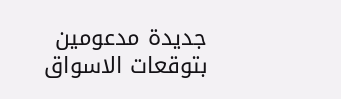جديدة مدعومين بتوقعات الاسواق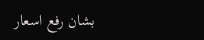بشان رفع اسعار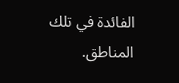الفائدة في تلك المناطق.